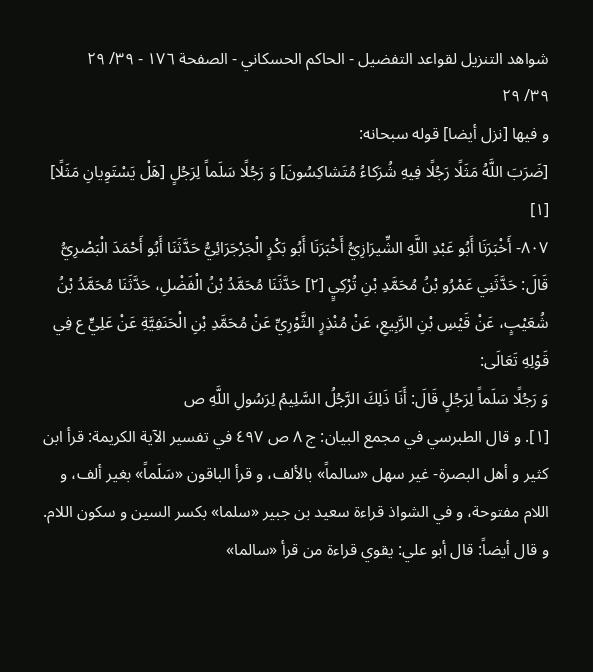شواهد التنزيل لقواعد التفضيل - الحاكم الحسكاني - الصفحة ١٧٦ - ٣٩/ ٢٩
٣٩/ ٢٩
و فيها [نزل أيضا] قوله سبحانه:
[ضَرَبَ اللَّهُ مَثَلًا رَجُلًا فِيهِ شُرَكاءُ مُتَشاكِسُونَ] وَ رَجُلًا سَلَماً لِرَجُلٍ [هَلْ يَسْتَوِيانِ مَثَلًا] [١]
٨٠٧- أَخْبَرَنَا أَبُو عَبْدِ اللَّهِ الشِّيرَازِيُّ أَخْبَرَنَا أَبُو بَكْرٍ الْجَرْجَرَائِيُّ حَدَّثَنَا أَبُو أَحْمَدَ الْبَصْرِيُّ قَالَ: حَدَّثَنِي عَمْرُو بْنُ مُحَمَّدِ بْنِ تُرْكِيٍ [٢] حَدَّثَنَا مُحَمَّدُ بْنُ الْفَضْلِ، حَدَّثَنَا مُحَمَّدُ بْنُ شُعَيْبٍ، عَنْ قَيْسِ بْنِ الرَّبِيعِ، عَنْ مُنْذِرٍ الثَّوْرِيِّ عَنْ مُحَمَّدِ بْنِ الْحَنَفِيَّةِ عَنْ عَلِيٍّ ع فِي قَوْلِهِ تَعَالَى:
وَ رَجُلًا سَلَماً لِرَجُلٍ قَالَ: أَنَا ذَلِكَ الرَّجُلُ السَّلِيمُ لِرَسُولِ اللَّهِ ص
[١]. و قال الطبرسي في مجمع البيان: ج ٨ ص ٤٩٧ في تفسير الآية الكريمة: قرأ ابن كثير و أهل البصرة- غير سهل «سالماً» بالألف، و قرأ الباقون «سَلَماً» بغير ألف، و اللام مفتوحة، و في الشواذ قراءة سعيد بن جبير «سلما» بكسر السين و سكون اللام.
و قال أيضاً: قال أبو علي: يقوي قراءة من قرأ «سالما»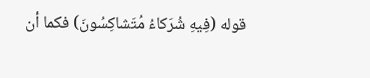قوله (فِيهِ شُرَكاءُ مُتَشاكِسُونَ) فكما أن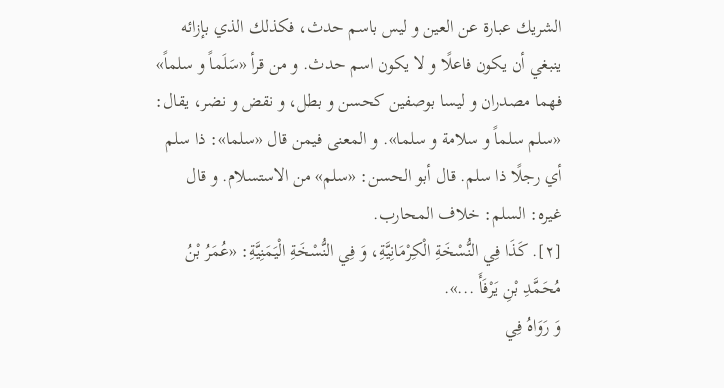الشريك عبارة عن العين و ليس باسم حدث، فكذلك الذي بإزائه ينبغي أن يكون فاعلًا و لا يكون اسم حدث. و من قرأ «سَلَماً و سلماً» فهما مصدران و ليسا بوصفين كحسن و بطل، و نقض و نضر، يقال: «سلم سلماً و سلامة و سلما». و المعنى فيمن قال «سلما»: ذا سلم أي رجلًا ذا سلم. قال أبو الحسن: «سلم» من الاستسلام. و قال غيره: السلم: خلاف المحارب.
[٢]. كَذَا فِي النُّسْخَةِ الْكِرْمَانِيَّةِ، وَ فِي النُّسْخَةِ الْيَمَنِيَّةِ: «عُمَرُ بْنُ مُحَمَّدِ بْنِ يَرْفَأَ ...».
وَ رَوَاهُ فِي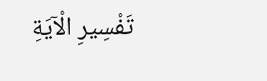تَفْسِيرِ الْآيَةِ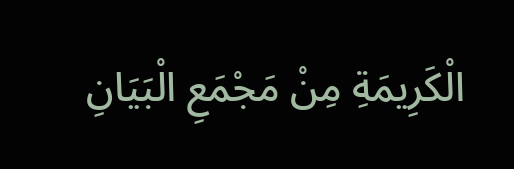الْكَرِيمَةِ مِنْ مَجْمَعِ الْبَيَانِ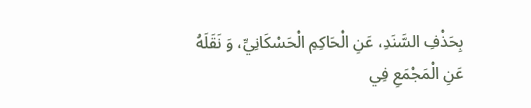بِحَذْفِ السَّنَدِ، عَنِ الْحَاكِمِ الْحَسْكَانِيِّ، وَ نَقَلَهُ عَنِ الْمَجْمَعِ فِي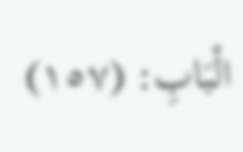الْبَابِ: (١٥٧)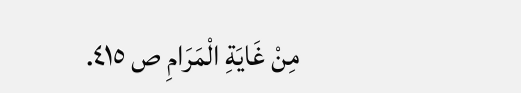مِنْ غَايَةِ الْمَرَامِ ص ٤١٥.